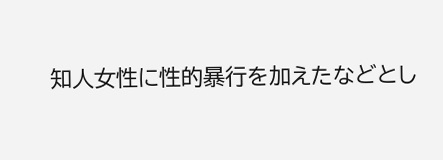知人女性に性的暴行を加えたなどとし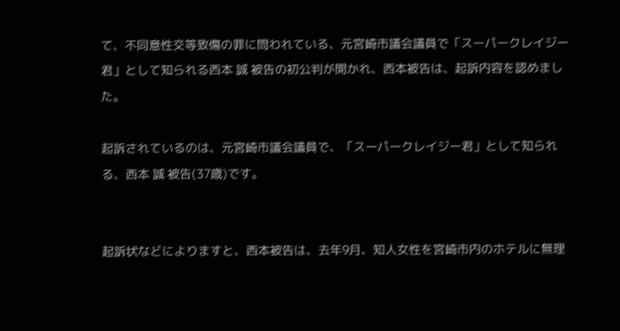て、不同意性交等致傷の罪に問われている、元宮崎市議会議員で「スーパークレイジー君」として知られる西本 誠 被告の初公判が開かれ、西本被告は、起訴内容を認めました。

起訴されているのは、元宮崎市議会議員で、「スーパークレイジー君」として知られる、西本 誠 被告(37歳)です。


起訴状などによりますと、西本被告は、去年9月、知人女性を宮崎市内のホテルに無理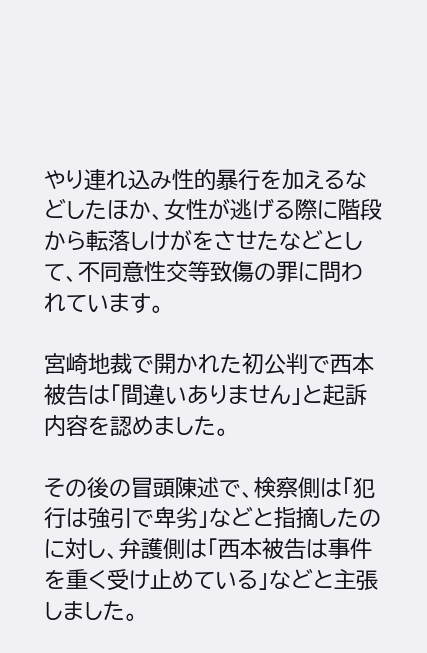やり連れ込み性的暴行を加えるなどしたほか、女性が逃げる際に階段から転落しけがをさせたなどとして、不同意性交等致傷の罪に問われています。

宮崎地裁で開かれた初公判で西本被告は「間違いありません」と起訴内容を認めました。

その後の冒頭陳述で、検察側は「犯行は強引で卑劣」などと指摘したのに対し、弁護側は「西本被告は事件を重く受け止めている」などと主張しました。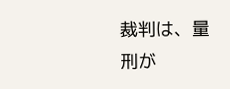裁判は、量刑が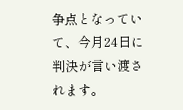争点となっていて、今月24日に判決が言い渡されます。